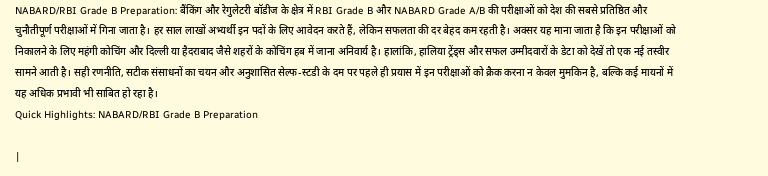NABARD/RBI Grade B Preparation: बैंकिंग और रेगुलेटरी बॉडीज के क्षेत्र में RBI Grade B और NABARD Grade A/B की परीक्षाओं को देश की सबसे प्रतिष्ठित और चुनौतीपूर्ण परीक्षाओं में गिना जाता है। हर साल लाखों अभ्यर्थी इन पदों के लिए आवेदन करते हैं, लेकिन सफलता की दर बेहद कम रहती है। अक्सर यह माना जाता है कि इन परीक्षाओं को निकालने के लिए महंगी कोचिंग और दिल्ली या हैदराबाद जैसे शहरों के कोचिंग हब में जाना अनिवार्य है। हालांकि, हालिया ट्रेंड्स और सफल उम्मीदवारों के डेटा को देखें तो एक नई तस्वीर सामने आती है। सही रणनीति, सटीक संसाधनों का चयन और अनुशासित सेल्फ-स्टडी के दम पर पहले ही प्रयास में इन परीक्षाओं को क्रैक करना न केवल मुमकिन है, बल्कि कई मायनों में यह अधिक प्रभावी भी साबित हो रहा है।
Quick Highlights: NABARD/RBI Grade B Preparation

|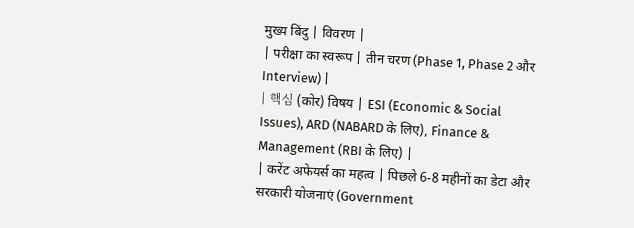मुख्य बिंदु | विवरण |
| परीक्षा का स्वरूप | तीन चरण (Phase 1, Phase 2 और Interview) |
| 핵심 (कोर) विषय | ESI (Economic & Social Issues), ARD (NABARD के लिए), Finance & Management (RBI के लिए) |
| करेंट अफेयर्स का महत्व | पिछले 6-8 महीनों का डेटा और सरकारी योजनाएं (Government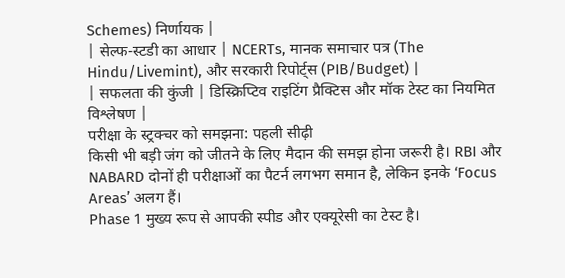Schemes) निर्णायक |
| सेल्फ-स्टडी का आधार | NCERTs, मानक समाचार पत्र (The Hindu/Livemint), और सरकारी रिपोर्ट्स (PIB/Budget) |
| सफलता की कुंजी | डिस्क्रिप्टिव राइटिंग प्रैक्टिस और मॉक टेस्ट का नियमित विश्लेषण |
परीक्षा के स्ट्रक्चर को समझना: पहली सीढ़ी
किसी भी बड़ी जंग को जीतने के लिए मैदान की समझ होना जरूरी है। RBI और NABARD दोनों ही परीक्षाओं का पैटर्न लगभग समान है, लेकिन इनके ‘Focus Areas’ अलग हैं।
Phase 1 मुख्य रूप से आपकी स्पीड और एक्यूरेसी का टेस्ट है।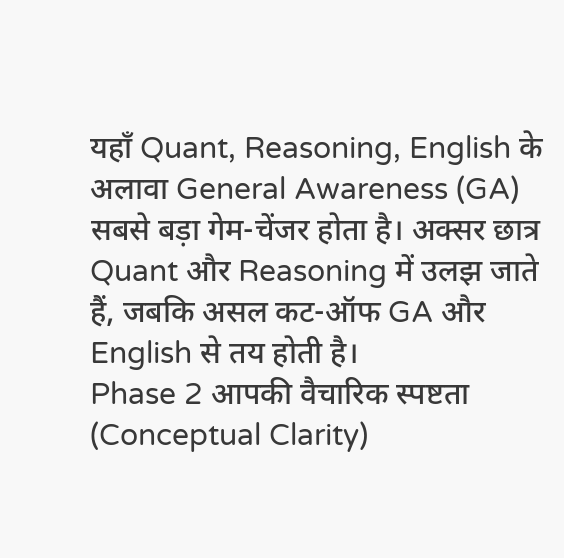यहाँ Quant, Reasoning, English के अलावा General Awareness (GA) सबसे बड़ा गेम-चेंजर होता है। अक्सर छात्र Quant और Reasoning में उलझ जाते हैं, जबकि असल कट-ऑफ GA और English से तय होती है।
Phase 2 आपकी वैचारिक स्पष्टता (Conceptual Clarity)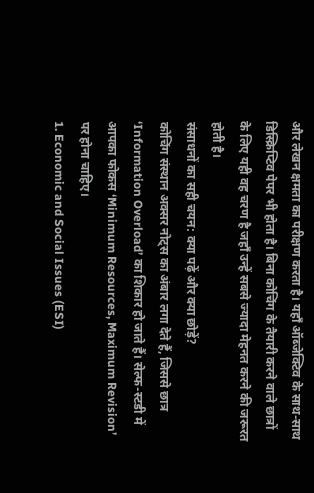और लेखन क्षमता का परीक्षण करता है। यहाँ ऑब्जेक्टिव के साथ-साथ डिस्क्रिप्टिव पेपर भी होता है। बिना कोचिंग के तैयारी करने वाले छात्रों के लिए यही वह चरण है जहाँ उन्हें सबसे ज्यादा मेहनत करने की जरूरत होती है।
संसाधनों का सही चयन: क्या पढ़ें और क्या छोड़ें?
कोचिंग संस्थान अक्सर नोट्स का अंबार लगा देते हैं, जिससे छात्र ‘Information Overload’ का शिकार हो जाते हैं। सेल्फ-स्टडी में आपका फोकस ‘Minimum Resources, Maximum Revision’ पर होना चाहिए।
1. Economic and Social Issues (ESI)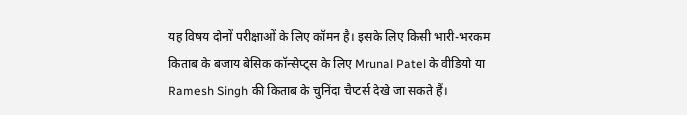यह विषय दोनों परीक्षाओं के लिए कॉमन है। इसके लिए किसी भारी-भरकम किताब के बजाय बेसिक कॉन्सेप्ट्स के लिए Mrunal Patel के वीडियो या Ramesh Singh की किताब के चुनिंदा चैप्टर्स देखे जा सकते हैं।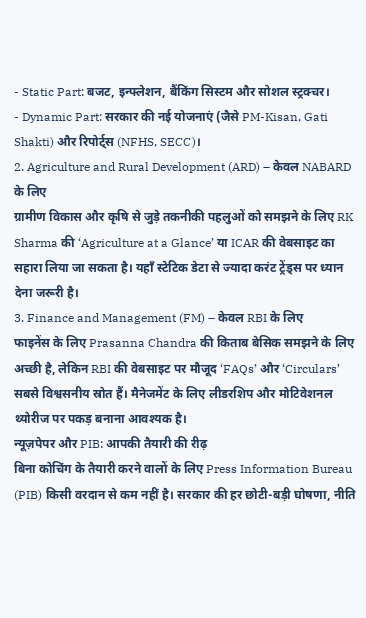- Static Part: बजट, इन्फ्लेशन, बैंकिंग सिस्टम और सोशल स्ट्रक्चर।
- Dynamic Part: सरकार की नई योजनाएं (जैसे PM-Kisan, Gati Shakti) और रिपोर्ट्स (NFHS, SECC)।
2. Agriculture and Rural Development (ARD) – केवल NABARD के लिए
ग्रामीण विकास और कृषि से जुड़े तकनीकी पहलुओं को समझने के लिए RK Sharma की ‘Agriculture at a Glance’ या ICAR की वेबसाइट का सहारा लिया जा सकता है। यहाँ स्टेटिक डेटा से ज्यादा करंट ट्रेंड्स पर ध्यान देना जरूरी है।
3. Finance and Management (FM) – केवल RBI के लिए
फाइनेंस के लिए Prasanna Chandra की किताब बेसिक समझने के लिए अच्छी है, लेकिन RBI की वेबसाइट पर मौजूद ‘FAQs’ और ‘Circulars’ सबसे विश्वसनीय स्रोत हैं। मैनेजमेंट के लिए लीडरशिप और मोटिवेशनल थ्योरीज पर पकड़ बनाना आवश्यक है।
न्यूज़पेपर और PIB: आपकी तैयारी की रीढ़
बिना कोचिंग के तैयारी करने वालों के लिए Press Information Bureau (PIB) किसी वरदान से कम नहीं है। सरकार की हर छोटी-बड़ी घोषणा, नीति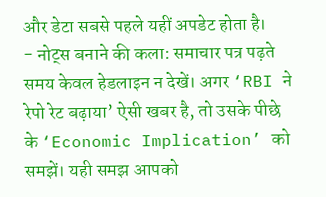और डेटा सबसे पहले यहीं अपडेट होता है।
- नोट्स बनाने की कला: समाचार पत्र पढ़ते समय केवल हेडलाइन न देखें। अगर ‘RBI ने रेपो रेट बढ़ाया’ ऐसी खबर है, तो उसके पीछे के ‘Economic Implication’ को समझें। यही समझ आपको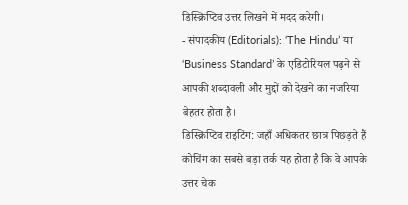डिस्क्रिप्टिव उत्तर लिखने में मदद करेगी।
- संपादकीय (Editorials): ‘The Hindu’ या ‘Business Standard’ के एडिटोरियल पढ़ने से आपकी शब्दावली और मुद्दों को देखने का नजरिया बेहतर होता है।
डिस्क्रिप्टिव राइटिंग: जहाँ अधिकतर छात्र पिछड़ते हैं
कोचिंग का सबसे बड़ा तर्क यह होता है कि वे आपके उत्तर चेक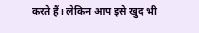करते हैं। लेकिन आप इसे खुद भी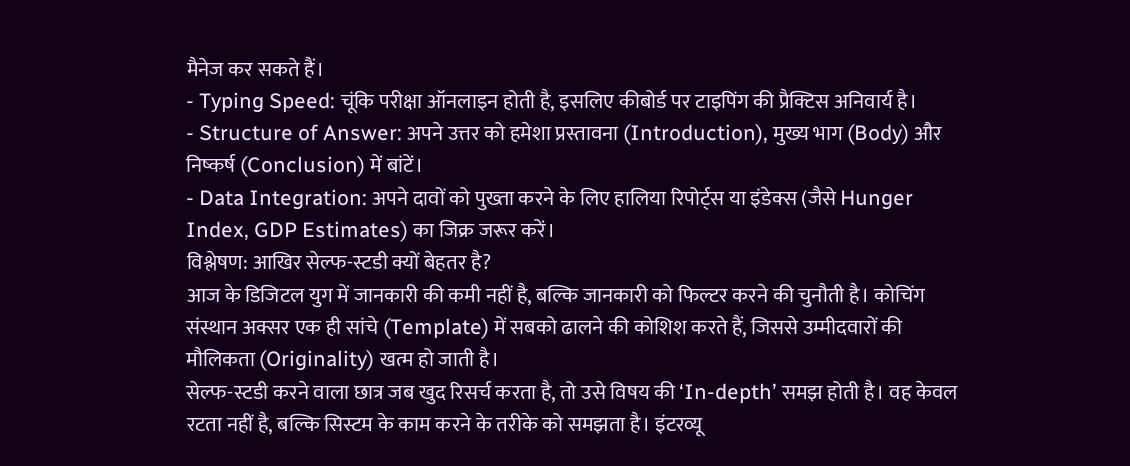मैनेज कर सकते हैं।
- Typing Speed: चूंकि परीक्षा ऑनलाइन होती है, इसलिए कीबोर्ड पर टाइपिंग की प्रैक्टिस अनिवार्य है।
- Structure of Answer: अपने उत्तर को हमेशा प्रस्तावना (Introduction), मुख्य भाग (Body) और निष्कर्ष (Conclusion) में बांटें।
- Data Integration: अपने दावों को पुख्ता करने के लिए हालिया रिपोर्ट्स या इंडेक्स (जैसे Hunger Index, GDP Estimates) का जिक्र जरूर करें।
विश्लेषण: आखिर सेल्फ-स्टडी क्यों बेहतर है?
आज के डिजिटल युग में जानकारी की कमी नहीं है, बल्कि जानकारी को फिल्टर करने की चुनौती है। कोचिंग संस्थान अक्सर एक ही सांचे (Template) में सबको ढालने की कोशिश करते हैं, जिससे उम्मीदवारों की मौलिकता (Originality) खत्म हो जाती है।
सेल्फ-स्टडी करने वाला छात्र जब खुद रिसर्च करता है, तो उसे विषय की ‘In-depth’ समझ होती है। वह केवल रटता नहीं है, बल्कि सिस्टम के काम करने के तरीके को समझता है। इंटरव्यू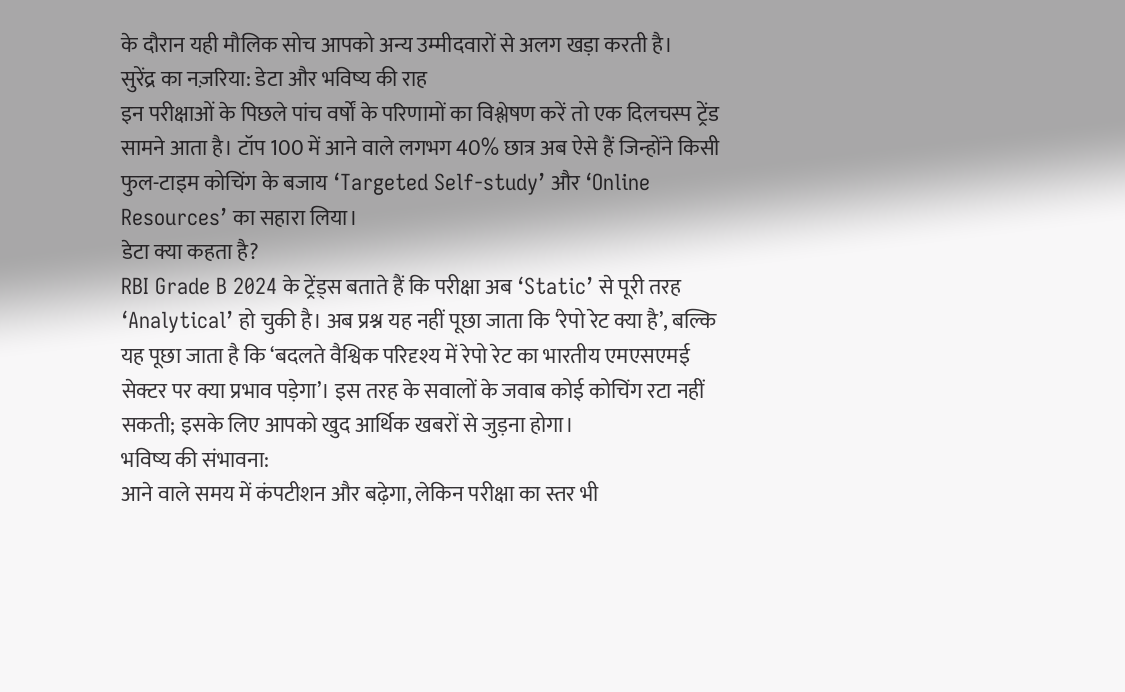के दौरान यही मौलिक सोच आपको अन्य उम्मीदवारों से अलग खड़ा करती है।
सुरेंद्र का नज़रिया: डेटा और भविष्य की राह
इन परीक्षाओं के पिछले पांच वर्षों के परिणामों का विश्लेषण करें तो एक दिलचस्प ट्रेंड सामने आता है। टॉप 100 में आने वाले लगभग 40% छात्र अब ऐसे हैं जिन्होंने किसी फुल-टाइम कोचिंग के बजाय ‘Targeted Self-study’ और ‘Online Resources’ का सहारा लिया।
डेटा क्या कहता है?
RBI Grade B 2024 के ट्रेंड्स बताते हैं कि परीक्षा अब ‘Static’ से पूरी तरह ‘Analytical’ हो चुकी है। अब प्रश्न यह नहीं पूछा जाता कि ‘रेपो रेट क्या है’, बल्कि यह पूछा जाता है कि ‘बदलते वैश्विक परिदृश्य में रेपो रेट का भारतीय एमएसएमई सेक्टर पर क्या प्रभाव पड़ेगा’। इस तरह के सवालों के जवाब कोई कोचिंग रटा नहीं सकती; इसके लिए आपको खुद आर्थिक खबरों से जुड़ना होगा।
भविष्य की संभावना:
आने वाले समय में कंपटीशन और बढ़ेगा, लेकिन परीक्षा का स्तर भी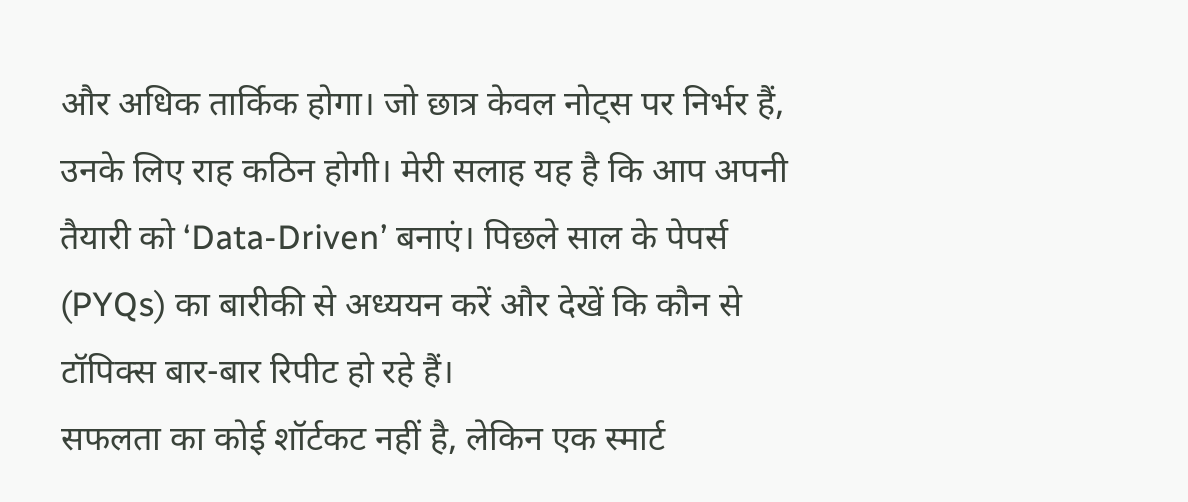और अधिक तार्किक होगा। जो छात्र केवल नोट्स पर निर्भर हैं, उनके लिए राह कठिन होगी। मेरी सलाह यह है कि आप अपनी तैयारी को ‘Data-Driven’ बनाएं। पिछले साल के पेपर्स (PYQs) का बारीकी से अध्ययन करें और देखें कि कौन से टॉपिक्स बार-बार रिपीट हो रहे हैं।
सफलता का कोई शॉर्टकट नहीं है, लेकिन एक स्मार्ट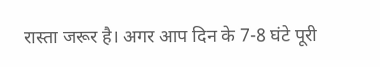रास्ता जरूर है। अगर आप दिन के 7-8 घंटे पूरी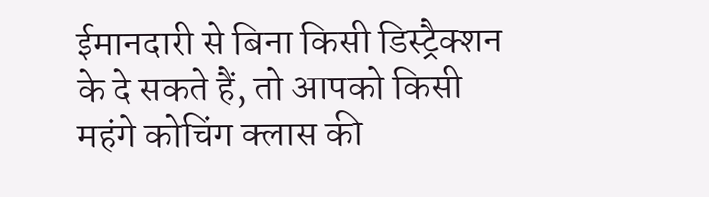ईमानदारी से बिना किसी डिस्ट्रैक्शन के दे सकते हैं, तो आपको किसी महंगे कोचिंग क्लास की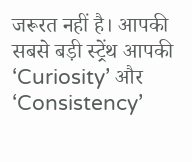जरूरत नहीं है। आपकी सबसे बड़ी स्ट्रेंथ आपकी ‘Curiosity’ और ‘Consistency’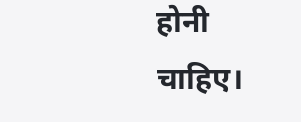होनी चाहिए।